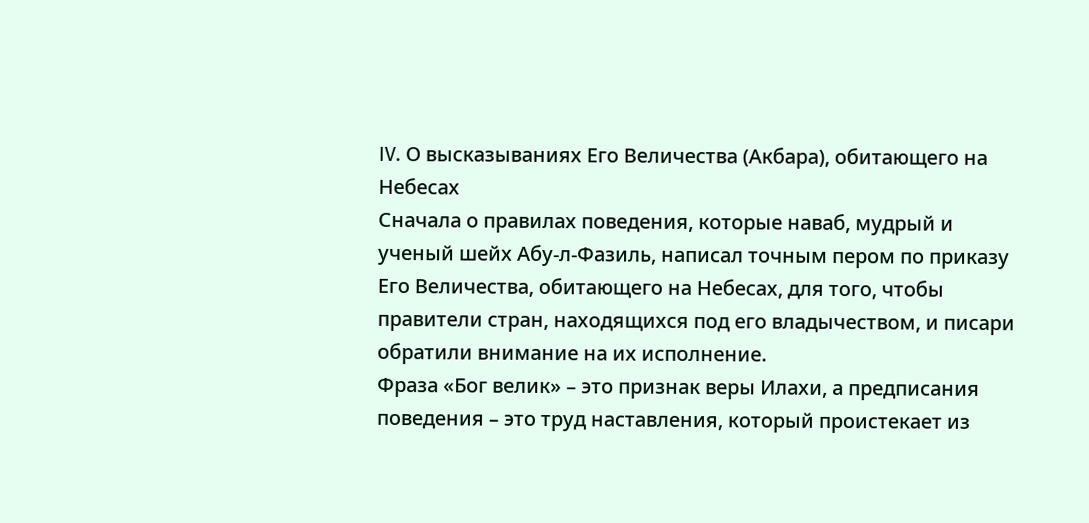IV. О высказываниях Его Величества (Акбара), обитающего на Небесах
Сначала о правилах поведения, которые наваб, мудрый и ученый шейх Абу-л-Фазиль, написал точным пером по приказу Его Величества, обитающего на Небесах, для того, чтобы правители стран, находящихся под его владычеством, и писари обратили внимание на их исполнение.
Фраза «Бог велик» – это признак веры Илахи, а предписания поведения – это труд наставления, который проистекает из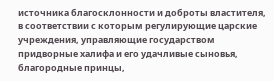источника благосклонности и доброты властителя, в соответствии с которым регулирующие царские учреждения, управляющие государством придворные халифа и его удачливые сыновья, благородные принцы,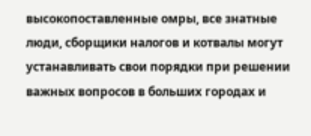высокопоставленные омры, все знатные люди, сборщики налогов и котвалы могут устанавливать свои порядки при решении важных вопросов в больших городах и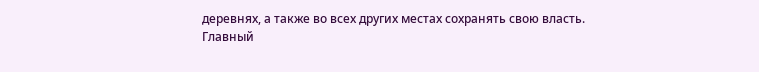деревнях, а также во всех других местах сохранять свою власть.
Главный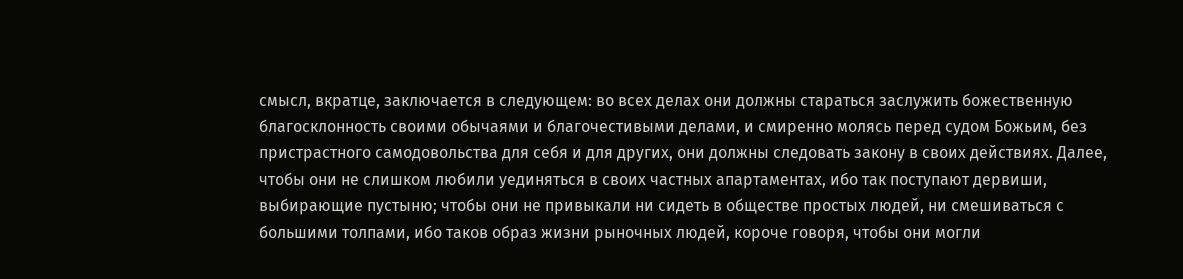смысл, вкратце, заключается в следующем: во всех делах они должны стараться заслужить божественную благосклонность своими обычаями и благочестивыми делами, и смиренно молясь перед судом Божьим, без пристрастного самодовольства для себя и для других, они должны следовать закону в своих действиях. Далее, чтобы они не слишком любили уединяться в своих частных апартаментах, ибо так поступают дервиши, выбирающие пустыню; чтобы они не привыкали ни сидеть в обществе простых людей, ни смешиваться с большими толпами, ибо таков образ жизни рыночных людей, короче говоря, чтобы они могли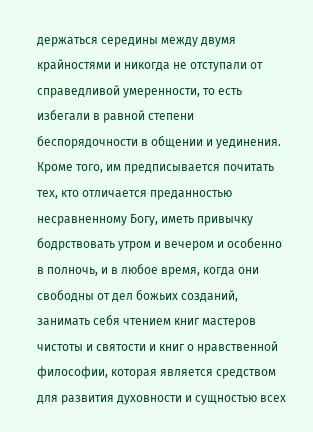держаться середины между двумя крайностями и никогда не отступали от справедливой умеренности, то есть избегали в равной степени беспорядочности в общении и уединения. Кроме того, им предписывается почитать тех, кто отличается преданностью несравненному Богу, иметь привычку бодрствовать утром и вечером и особенно в полночь, и в любое время, когда они свободны от дел божьих созданий, занимать себя чтением книг мастеров чистоты и святости и книг о нравственной философии, которая является средством для развития духовности и сущностью всех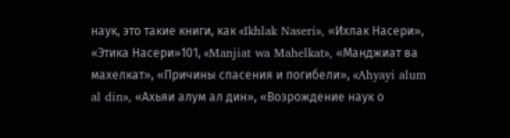наук, это такие книги, как «Ikhlak Naseri», «Ихлак Насери», «Этика Насери»101, «Manjiat wa Mahelkat», «Манджиат ва махелкат», «Причины спасения и погибели», «Ahyayi alum al din», «Ахьяи алум ал дин», «Возрождение наук о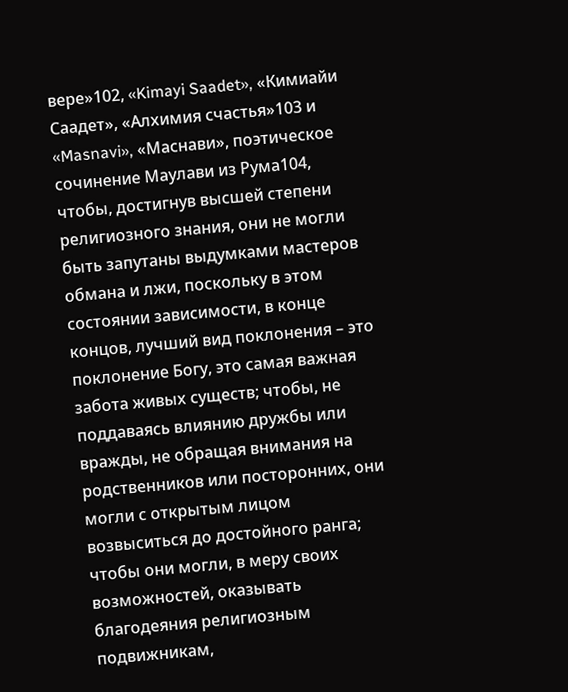вере»102, «Kimayi Saadet», «Кимиайи Саадет», «Алхимия счастья»103 и «Masnavi», «Маснави», поэтическое сочинение Маулави из Рума104, чтобы, достигнув высшей степени религиозного знания, они не могли быть запутаны выдумками мастеров обмана и лжи, поскольку в этом состоянии зависимости, в конце концов, лучший вид поклонения – это поклонение Богу, это самая важная забота живых существ; чтобы, не поддаваясь влиянию дружбы или вражды, не обращая внимания на родственников или посторонних, они могли с открытым лицом возвыситься до достойного ранга; чтобы они могли, в меру своих возможностей, оказывать благодеяния религиозным подвижникам,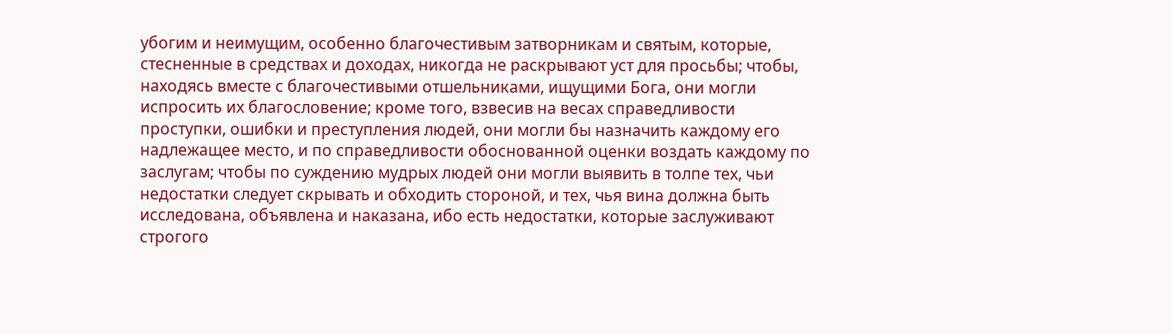убогим и неимущим, особенно благочестивым затворникам и святым, которые, стесненные в средствах и доходах, никогда не раскрывают уст для просьбы; чтобы, находясь вместе с благочестивыми отшельниками, ищущими Бога, они могли испросить их благословение; кроме того, взвесив на весах справедливости проступки, ошибки и преступления людей, они могли бы назначить каждому его надлежащее место, и по справедливости обоснованной оценки воздать каждому по заслугам; чтобы по суждению мудрых людей они могли выявить в толпе тех, чьи недостатки следует скрывать и обходить стороной, и тех, чья вина должна быть исследована, объявлена и наказана, ибо есть недостатки, которые заслуживают строгого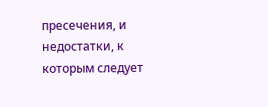пресечения, и недостатки, к которым следует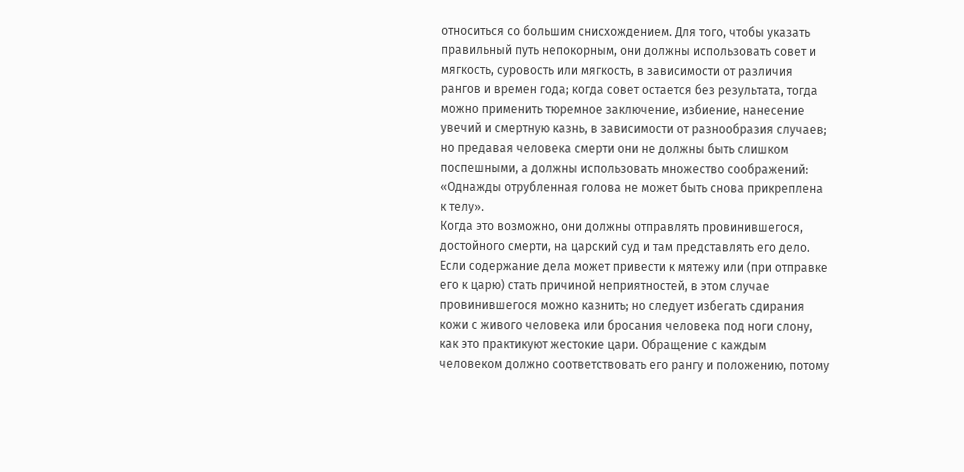относиться со большим снисхождением. Для того, чтобы указать правильный путь непокорным, они должны использовать совет и мягкость, суровость или мягкость, в зависимости от различия рангов и времен года; когда совет остается без результата, тогда можно применить тюремное заключение, избиение, нанесение увечий и смертную казнь, в зависимости от разнообразия случаев; но предавая человека смерти они не должны быть слишком поспешными, а должны использовать множество соображений:
«Однажды отрубленная голова не может быть снова прикреплена к телу».
Когда это возможно, они должны отправлять провинившегося, достойного смерти, на царский суд и там представлять его дело. Если содержание дела может привести к мятежу или (при отправке его к царю) стать причиной неприятностей, в этом случае провинившегося можно казнить; но следует избегать сдирания кожи с живого человека или бросания человека под ноги слону, как это практикуют жестокие цари. Обращение с каждым человеком должно соответствовать его рангу и положению, потому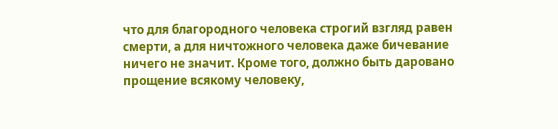что для благородного человека строгий взгляд равен смерти, а для ничтожного человека даже бичевание ничего не значит. Кроме того, должно быть даровано прощение всякому человеку,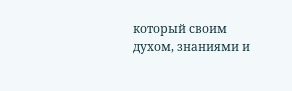который своим духом, знаниями и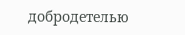добродетелью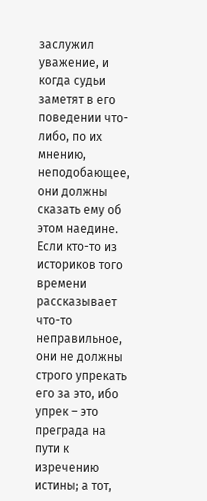заслужил уважение, и когда судьи заметят в его поведении что-либо, по их мнению, неподобающее, они должны сказать ему об этом наедине. Если кто-то из историков того времени рассказывает что-то неправильное, они не должны строго упрекать его за это, ибо упрек – это преграда на пути к изречению истины; а тот,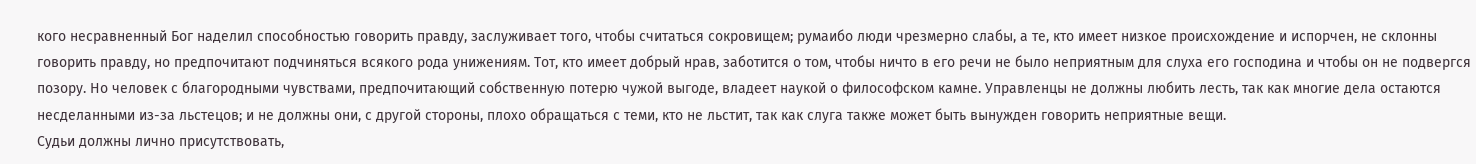кого несравненный Бог наделил способностью говорить правду, заслуживает того, чтобы считаться сокровищем; румаибо люди чрезмерно слабы, а те, кто имеет низкое происхождение и испорчен, не склонны говорить правду, но предпочитают подчиняться всякого рода унижениям. Тот, кто имеет добрый нрав, заботится о том, чтобы ничто в его речи не было неприятным для слуха его господина и чтобы он не подвергся позору. Но человек с благородными чувствами, предпочитающий собственную потерю чужой выгоде, владеет наукой о философском камне. Управленцы не должны любить лесть, так как многие дела остаются несделанными из-за льстецов; и не должны они, с другой стороны, плохо обращаться с теми, кто не льстит, так как слуга также может быть вынужден говорить неприятные вещи.
Судьи должны лично присутствовать,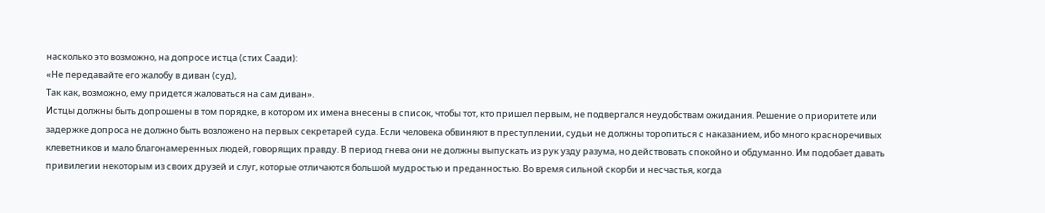насколько это возможно, на допросе истца (стих Саади):
«Не передавайте его жалобу в диван (суд),
Так как, возможно, ему придется жаловаться на сам диван».
Истцы должны быть допрошены в том порядке, в котором их имена внесены в список, чтобы тот, кто пришел первым, не подвергался неудобствам ожидания. Решение о приоритете или задержке допроса не должно быть возложено на первых секретарей суда. Если человека обвиняют в преступлении, судьи не должны торопиться с наказанием, ибо много красноречивых клеветников и мало благонамеренных людей, говорящих правду. В период гнева они не должны выпускать из рук узду разума, но действовать спокойно и обдуманно. Им подобает давать привилегии некоторым из своих друзей и слуг, которые отличаются большой мудростью и преданностью. Во время сильной скорби и несчастья, когда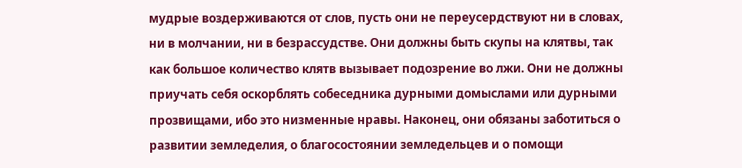мудрые воздерживаются от слов, пусть они не переусердствуют ни в словах, ни в молчании, ни в безрассудстве. Они должны быть скупы на клятвы, так как большое количество клятв вызывает подозрение во лжи. Они не должны приучать себя оскорблять собеседника дурными домыслами или дурными прозвищами, ибо это низменные нравы. Наконец, они обязаны заботиться о развитии земледелия, о благосостоянии земледельцев и о помощи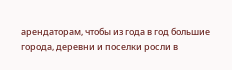арендаторам, чтобы из года в год большие города, деревни и поселки росли в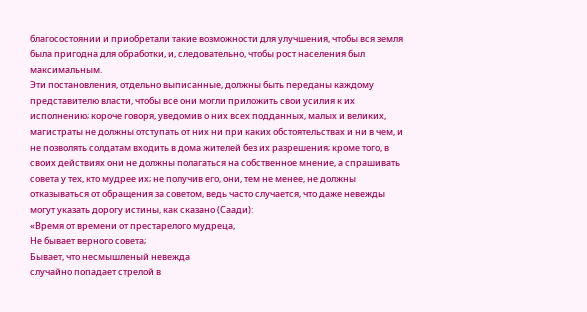благосостоянии и приобретали такие возможности для улучшения, чтобы вся земля была пригодна для обработки, и, следовательно, чтобы рост населения был максимальным.
Эти постановления, отдельно выписанные, должны быть переданы каждому представителю власти, чтобы все они могли приложить свои усилия к их исполнению; короче говоря, уведомив о них всех подданных, малых и великих, магистраты не должны отступать от них ни при каких обстоятельствах и ни в чем, и не позволять солдатам входить в дома жителей без их разрешения; кроме того, в своих действиях они не должны полагаться на собственное мнение, а спрашивать совета у тех, кто мудрее их; не получив его, они, тем не менее, не должны отказываться от обращения за советом, ведь часто случается, что даже невежды могут указать дорогу истины, как сказано (Саади):
«Время от времени от престарелого мудреца,
Не бывает верного совета;
Бывает, что несмышленый невежда
случайно попадает стрелой в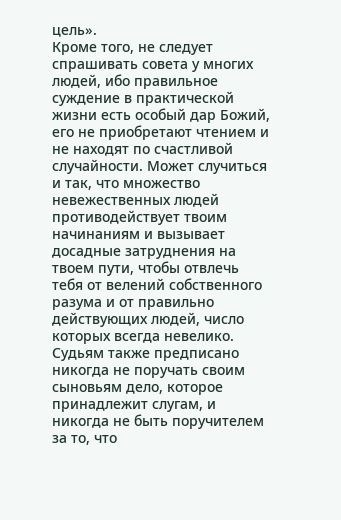цель».
Кроме того, не следует спрашивать совета у многих людей, ибо правильное суждение в практической жизни есть особый дар Божий, его не приобретают чтением и не находят по счастливой случайности. Может случиться и так, что множество невежественных людей противодействует твоим начинаниям и вызывает досадные затруднения на твоем пути, чтобы отвлечь тебя от велений собственного разума и от правильно действующих людей, число которых всегда невелико.
Судьям также предписано никогда не поручать своим сыновьям дело, которое принадлежит слугам, и никогда не быть поручителем за то, что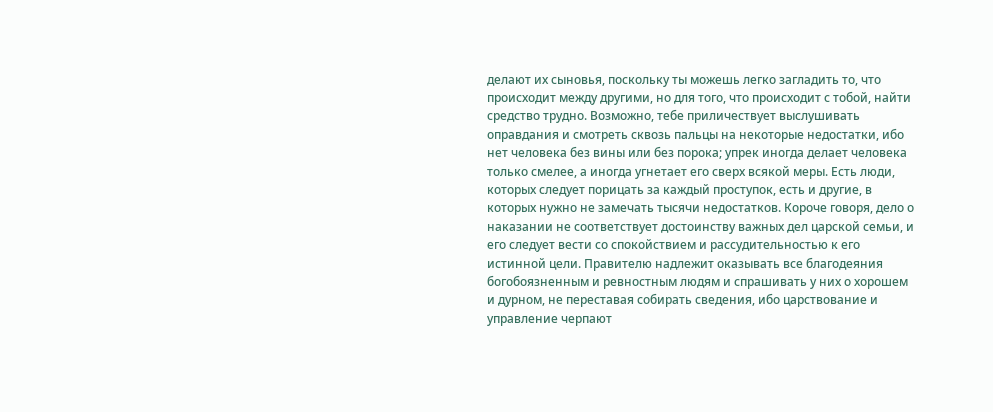делают их сыновья, поскольку ты можешь легко загладить то, что происходит между другими, но для того, что происходит с тобой, найти средство трудно. Возможно, тебе приличествует выслушивать оправдания и смотреть сквозь пальцы на некоторые недостатки, ибо нет человека без вины или без порока; упрек иногда делает человека только смелее, а иногда угнетает его сверх всякой меры. Есть люди, которых следует порицать за каждый проступок, есть и другие, в которых нужно не замечать тысячи недостатков. Короче говоря, дело о наказании не соответствует достоинству важных дел царской семьи, и его следует вести со спокойствием и рассудительностью к его истинной цели. Правителю надлежит оказывать все благодеяния богобоязненным и ревностным людям и спрашивать у них о хорошем и дурном, не переставая собирать сведения, ибо царствование и управление черпают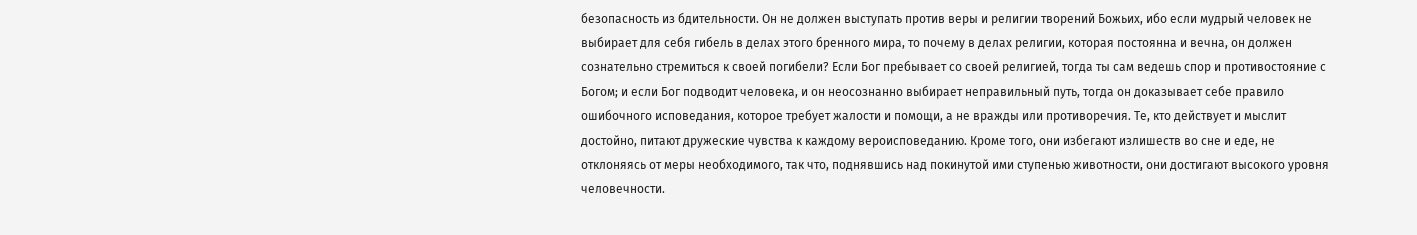безопасность из бдительности. Он не должен выступать против веры и религии творений Божьих, ибо если мудрый человек не выбирает для себя гибель в делах этого бренного мира, то почему в делах религии, которая постоянна и вечна, он должен сознательно стремиться к своей погибели? Если Бог пребывает со своей религией, тогда ты сам ведешь спор и противостояние с Богом; и если Бог подводит человека, и он неосознанно выбирает неправильный путь, тогда он доказывает себе правило ошибочного исповедания, которое требует жалости и помощи, а не вражды или противоречия. Те, кто действует и мыслит достойно, питают дружеские чувства к каждому вероисповеданию. Кроме того, они избегают излишеств во сне и еде, не отклоняясь от меры необходимого, так что, поднявшись над покинутой ими ступенью животности, они достигают высокого уровня человечности.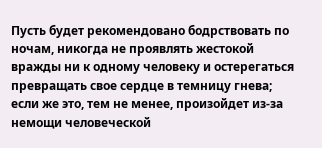Пусть будет рекомендовано бодрствовать по ночам, никогда не проявлять жестокой вражды ни к одному человеку и остерегаться превращать свое сердце в темницу гнева; если же это, тем не менее, произойдет из-за немощи человеческой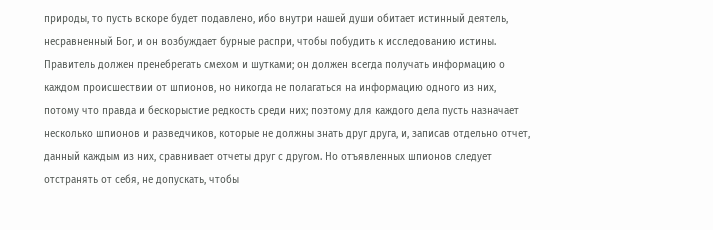природы, то пусть вскоре будет подавлено, ибо внутри нашей души обитает истинный деятель, несравненный Бог, и он возбуждает бурные распри, чтобы побудить к исследованию истины.
Правитель должен пренебрегать смехом и шутками; он должен всегда получать информацию о каждом происшествии от шпионов, но никогда не полагаться на информацию одного из них, потому что правда и бескорыстие редкость среди них; поэтому для каждого дела пусть назначает несколько шпионов и разведчиков, которые не должны знать друг друга, и, записав отдельно отчет, данный каждым из них, сравнивает отчеты друг с другом. Но отъявленных шпионов следует отстранять от себя, не допускать, чтобы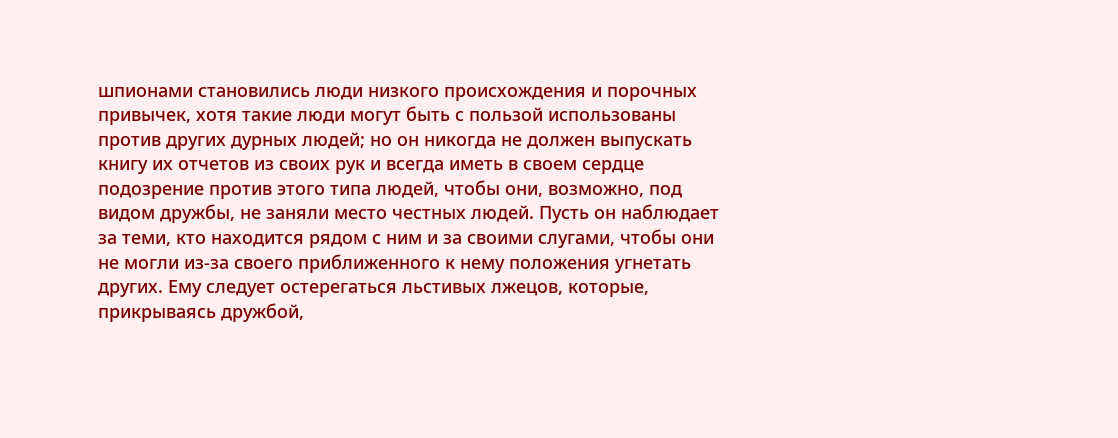шпионами становились люди низкого происхождения и порочных привычек, хотя такие люди могут быть с пользой использованы против других дурных людей; но он никогда не должен выпускать книгу их отчетов из своих рук и всегда иметь в своем сердце подозрение против этого типа людей, чтобы они, возможно, под видом дружбы, не заняли место честных людей. Пусть он наблюдает за теми, кто находится рядом с ним и за своими слугами, чтобы они не могли из-за своего приближенного к нему положения угнетать других. Ему следует остерегаться льстивых лжецов, которые, прикрываясь дружбой,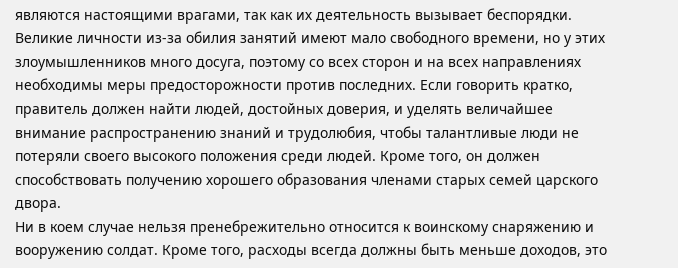являются настоящими врагами, так как их деятельность вызывает беспорядки. Великие личности из-за обилия занятий имеют мало свободного времени, но у этих злоумышленников много досуга, поэтому со всех сторон и на всех направлениях необходимы меры предосторожности против последних. Если говорить кратко, правитель должен найти людей, достойных доверия, и уделять величайшее внимание распространению знаний и трудолюбия, чтобы талантливые люди не потеряли своего высокого положения среди людей. Кроме того, он должен способствовать получению хорошего образования членами старых семей царского двора.
Ни в коем случае нельзя пренебрежительно относится к воинскому снаряжению и вооружению солдат. Кроме того, расходы всегда должны быть меньше доходов, это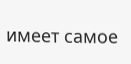имеет самое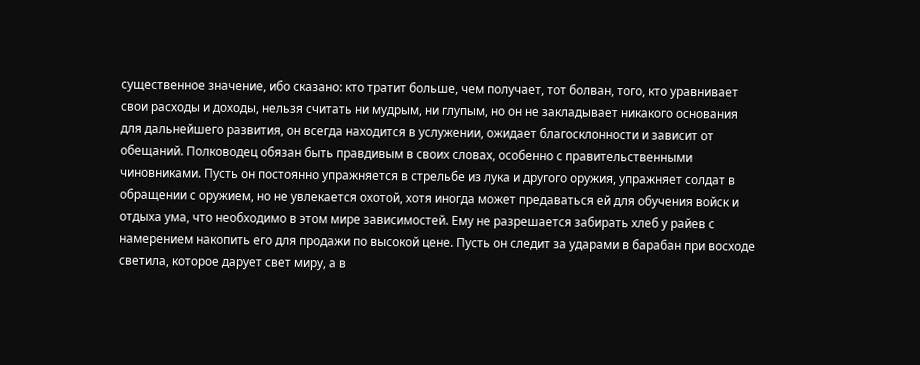существенное значение, ибо сказано: кто тратит больше, чем получает, тот болван, того, кто уравнивает свои расходы и доходы, нельзя считать ни мудрым, ни глупым, но он не закладывает никакого основания для дальнейшего развития, он всегда находится в услужении, ожидает благосклонности и зависит от обещаний. Полководец обязан быть правдивым в своих словах, особенно с правительственными чиновниками. Пусть он постоянно упражняется в стрельбе из лука и другого оружия, упражняет солдат в обращении с оружием, но не увлекается охотой, хотя иногда может предаваться ей для обучения войск и отдыха ума, что необходимо в этом мире зависимостей. Ему не разрешается забирать хлеб у райев с намерением накопить его для продажи по высокой цене. Пусть он следит за ударами в барабан при восходе светила, которое дарует свет миру, а в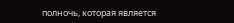полночь, которая является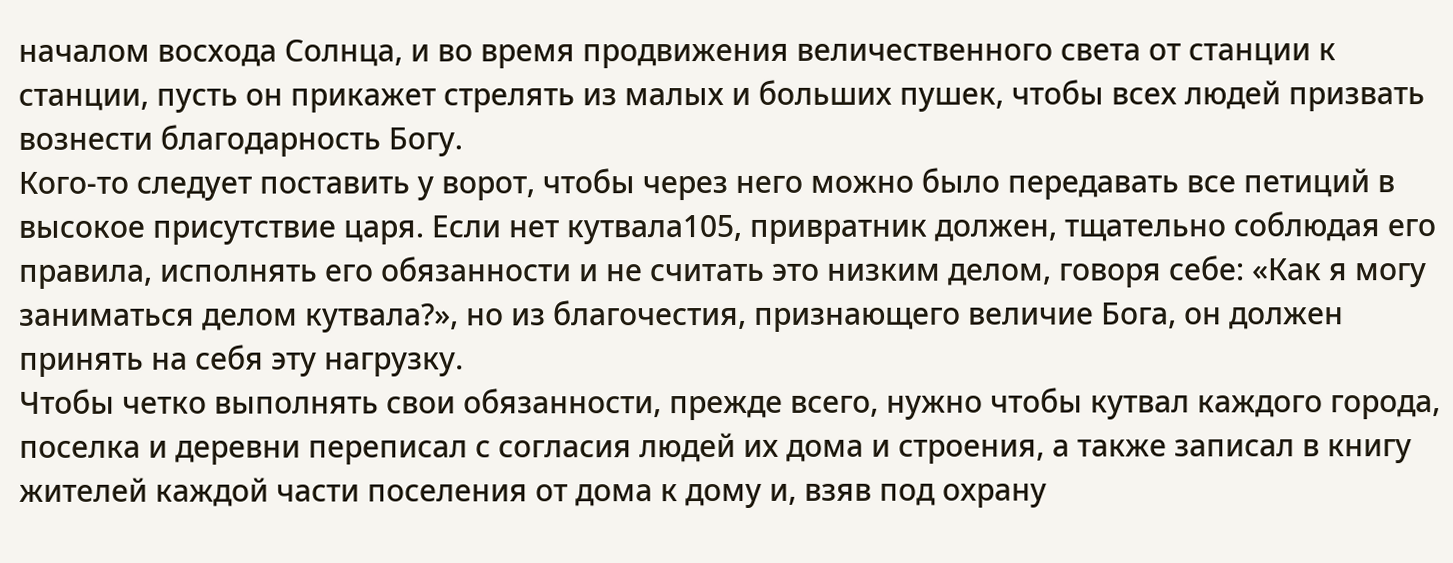началом восхода Солнца, и во время продвижения величественного света от станции к станции, пусть он прикажет стрелять из малых и больших пушек, чтобы всех людей призвать вознести благодарность Богу.
Кого-то следует поставить у ворот, чтобы через него можно было передавать все петиций в высокое присутствие царя. Если нет кутвала105, привратник должен, тщательно соблюдая его правила, исполнять его обязанности и не считать это низким делом, говоря себе: «Как я могу заниматься делом кутвала?», но из благочестия, признающего величие Бога, он должен принять на себя эту нагрузку.
Чтобы четко выполнять свои обязанности, прежде всего, нужно чтобы кутвал каждого города, поселка и деревни переписал с согласия людей их дома и строения, а также записал в книгу жителей каждой части поселения от дома к дому и, взяв под охрану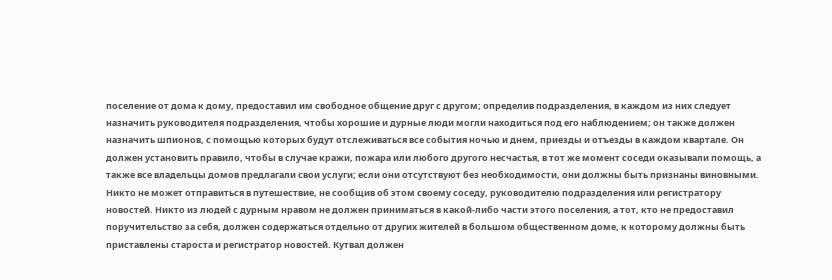поселение от дома к дому, предоставил им свободное общение друг с другом; определив подразделения, в каждом из них следует назначить руководителя подразделения, чтобы хорошие и дурные люди могли находиться под его наблюдением; он также должен назначить шпионов, с помощью которых будут отслеживаться все события ночью и днем, приезды и отъезды в каждом квартале. Он должен установить правило, чтобы в случае кражи, пожара или любого другого несчастья, в тот же момент соседи оказывали помощь, а также все владельцы домов предлагали свои услуги; если они отсутствуют без необходимости, они должны быть признаны виновными. Никто не может отправиться в путешествие, не сообщив об этом своему соседу, руководителю подразделения или регистратору новостей. Никто из людей с дурным нравом не должен приниматься в какой-либо части этого поселения, а тот, кто не предоставил поручительство за себя, должен содержаться отдельно от других жителей в большом общественном доме, к которому должны быть приставлены староста и регистратор новостей. Кутвал должен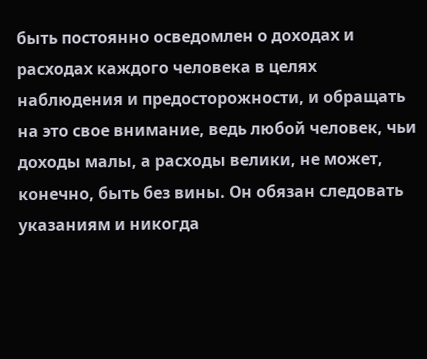быть постоянно осведомлен о доходах и расходах каждого человека в целях наблюдения и предосторожности, и обращать на это свое внимание, ведь любой человек, чьи доходы малы, а расходы велики, не может, конечно, быть без вины. Он обязан следовать указаниям и никогда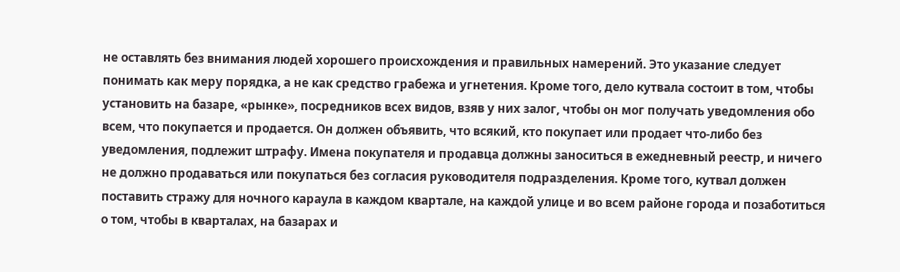не оставлять без внимания людей хорошего происхождения и правильных намерений. Это указание следует понимать как меру порядка, а не как средство грабежа и угнетения. Кроме того, дело кутвала состоит в том, чтобы установить на базаре, «рынке», посредников всех видов, взяв у них залог, чтобы он мог получать уведомления обо всем, что покупается и продается. Он должен объявить, что всякий, кто покупает или продает что-либо без уведомления, подлежит штрафу. Имена покупателя и продавца должны заноситься в ежедневный реестр, и ничего не должно продаваться или покупаться без согласия руководителя подразделения. Кроме того, кутвал должен поставить стражу для ночного караула в каждом квартале, на каждой улице и во всем районе города и позаботиться о том, чтобы в кварталах, на базарах и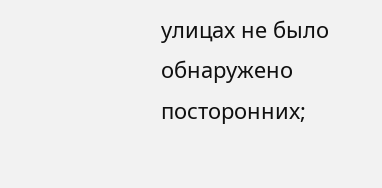улицах не было обнаружено посторонних;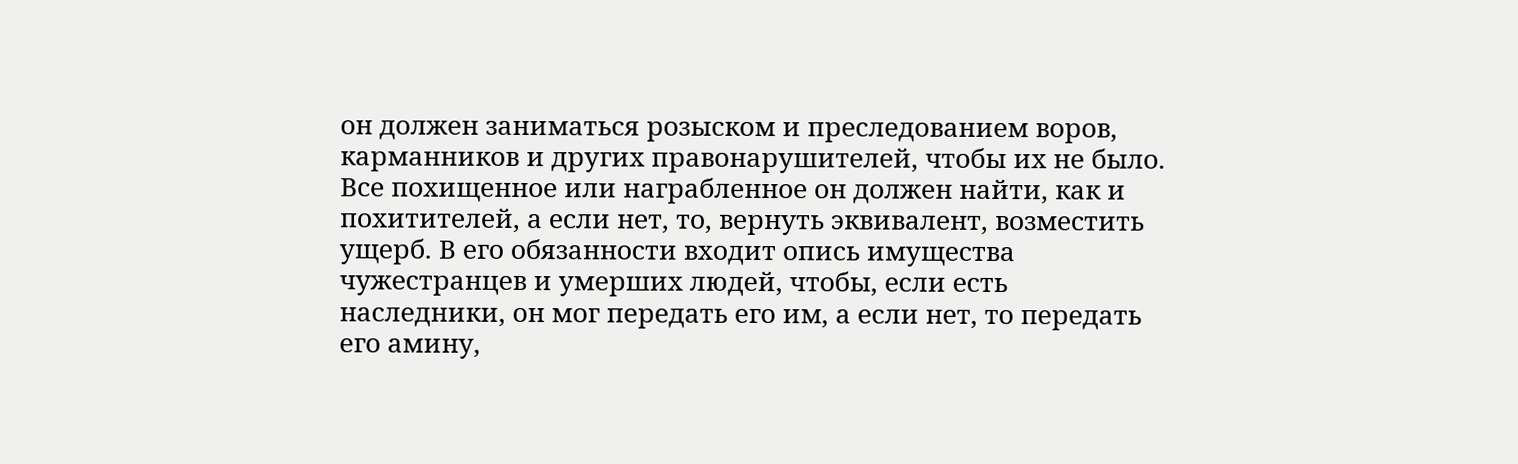он должен заниматься розыском и преследованием воров, карманников и других правонарушителей, чтобы их не было. Все похищенное или награбленное он должен найти, как и похитителей, а если нет, то, вернуть эквивалент, возместить ущерб. В его обязанности входит опись имущества чужестранцев и умерших людей, чтобы, если есть наследники, он мог передать его им, а если нет, то передать его амину,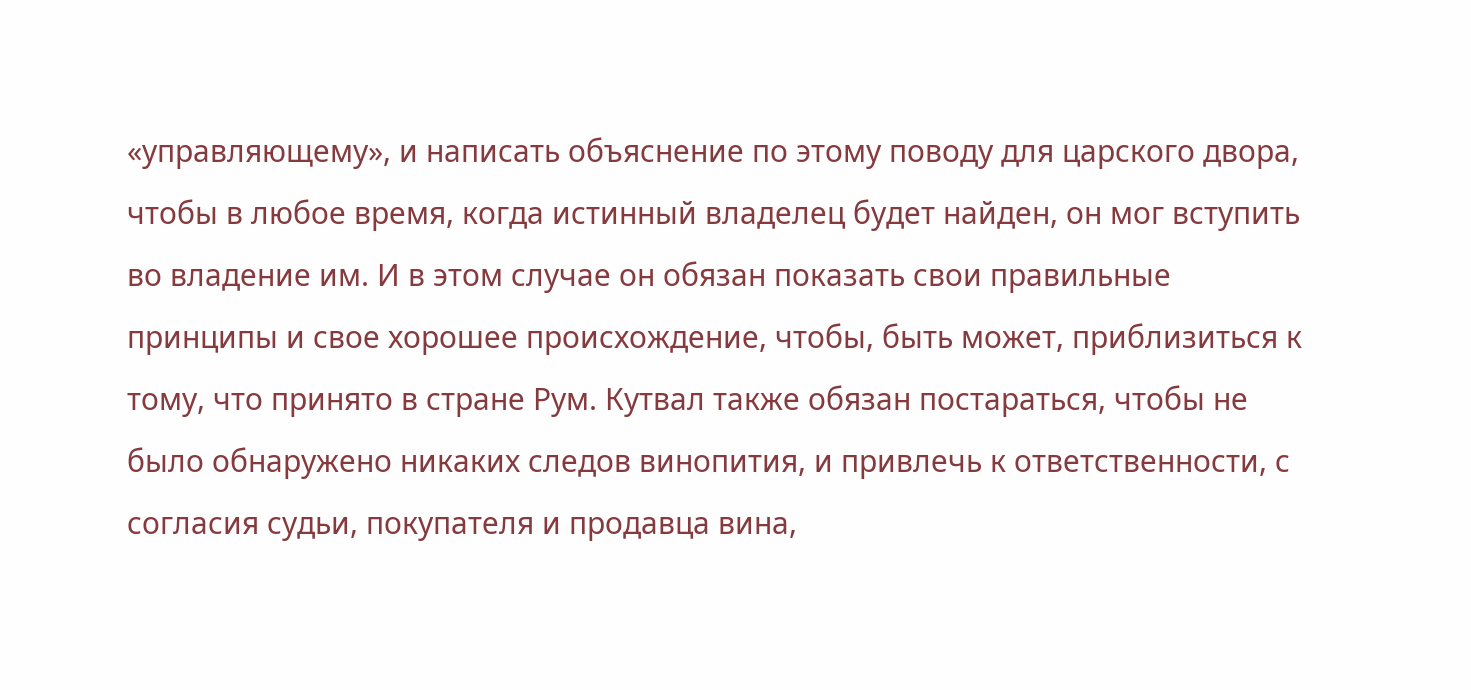«управляющему», и написать объяснение по этому поводу для царского двора, чтобы в любое время, когда истинный владелец будет найден, он мог вступить во владение им. И в этом случае он обязан показать свои правильные принципы и свое хорошее происхождение, чтобы, быть может, приблизиться к тому, что принято в стране Рум. Кутвал также обязан постараться, чтобы не было обнаружено никаких следов винопития, и привлечь к ответственности, с согласия судьи, покупателя и продавца вина,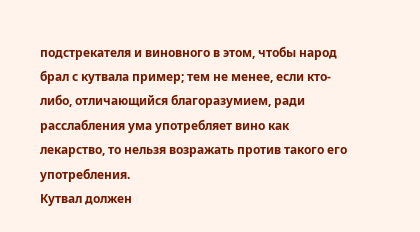подстрекателя и виновного в этом, чтобы народ брал с кутвала пример; тем не менее, если кто-либо, отличающийся благоразумием, ради расслабления ума употребляет вино как лекарство, то нельзя возражать против такого его употребления.
Кутвал должен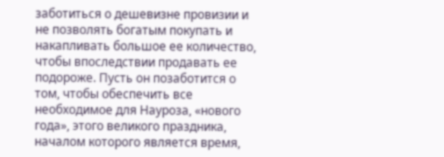заботиться о дешевизне провизии и не позволять богатым покупать и накапливать большое ее количество, чтобы впоследствии продавать ее подороже. Пусть он позаботится о том, чтобы обеспечить все необходимое для Науроза, «нового года», этого великого праздника, началом которого является время,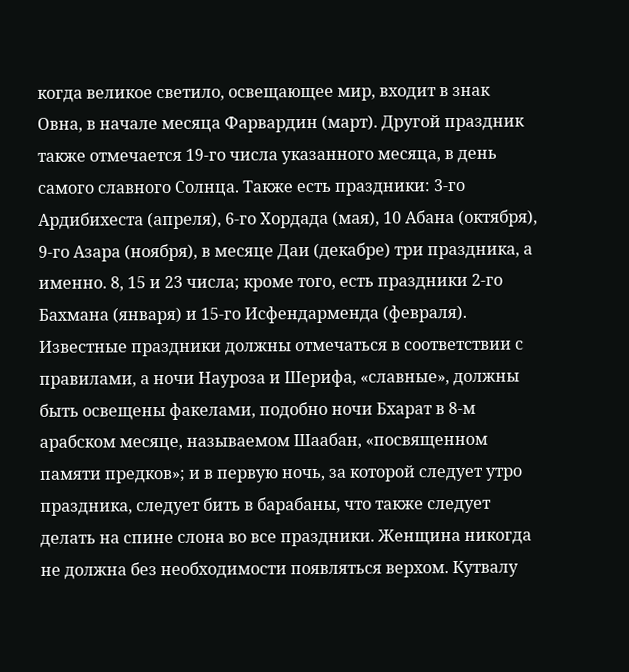когда великое светило, освещающее мир, входит в знак Овна, в начале месяца Фарвардин (март). Другой праздник также отмечается 19-го числа указанного месяца, в день самого славного Солнца. Также есть праздники: 3-го Ардибихеста (апреля), 6-го Хордада (мая), 10 Абана (октября), 9-го Азара (ноября), в месяце Даи (декабре) три праздника, а именно. 8, 15 и 23 числа; кроме того, есть праздники 2-го Бахмана (января) и 15-го Исфендарменда (февраля). Известные праздники должны отмечаться в соответствии с правилами, а ночи Науроза и Шерифа, «славные», должны быть освещены факелами, подобно ночи Бхарат в 8-м арабском месяце, называемом Шаабан, «посвященном памяти предков»; и в первую ночь, за которой следует утро праздника, следует бить в барабаны, что также следует делать на спине слона во все праздники. Женщина никогда не должна без необходимости появляться верхом. Кутвалу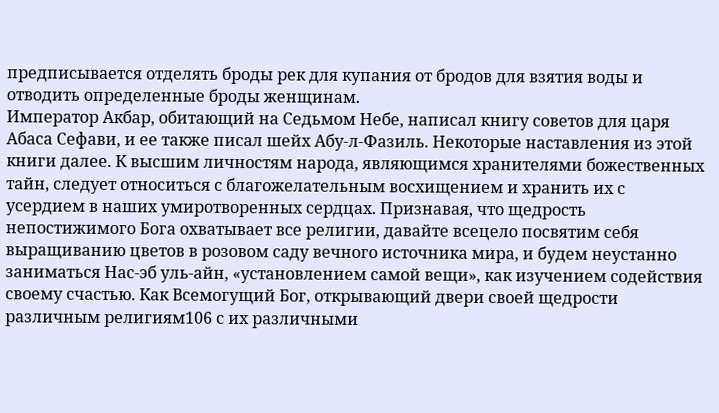предписывается отделять броды рек для купания от бродов для взятия воды и отводить определенные броды женщинам.
Император Акбар, обитающий на Седьмом Небе, написал книгу советов для царя Абаса Сефави, и ее также писал шейх Абу-л-Фазиль. Некоторые наставления из этой книги далее. К высшим личностям народа, являющимся хранителями божественных тайн, следует относиться с благожелательным восхищением и хранить их с усердием в наших умиротворенных сердцах. Признавая, что щедрость непостижимого Бога охватывает все религии, давайте всецело посвятим себя выращиванию цветов в розовом саду вечного источника мира, и будем неустанно заниматься Нас-эб уль-айн, «установлением самой вещи», как изучением содействия своему счастью. Как Всемогущий Бог, открывающий двери своей щедрости различным религиям106 с их различными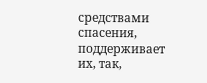средствами спасения, поддерживает их, так,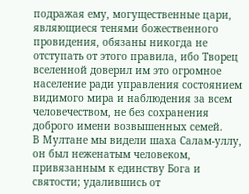подражая ему, могущественные цари, являющиеся тенями божественного провидения, обязаны никогда не отступать от этого правила, ибо Творец вселенной доверил им это огромное население ради управления состоянием видимого мира и наблюдения за всем человечеством, не без сохранения доброго имени возвышенных семей.
В Мултане мы видели шаха Салам-уллу, он был неженатым человеком, привязанным к единству Бога и святости; удалившись от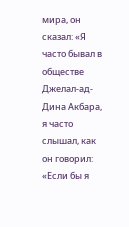мира, он сказал: «Я часто бывал в обществе Джелал-ад-Дина Акбара, я часто слышал, как он говорил: «Если бы я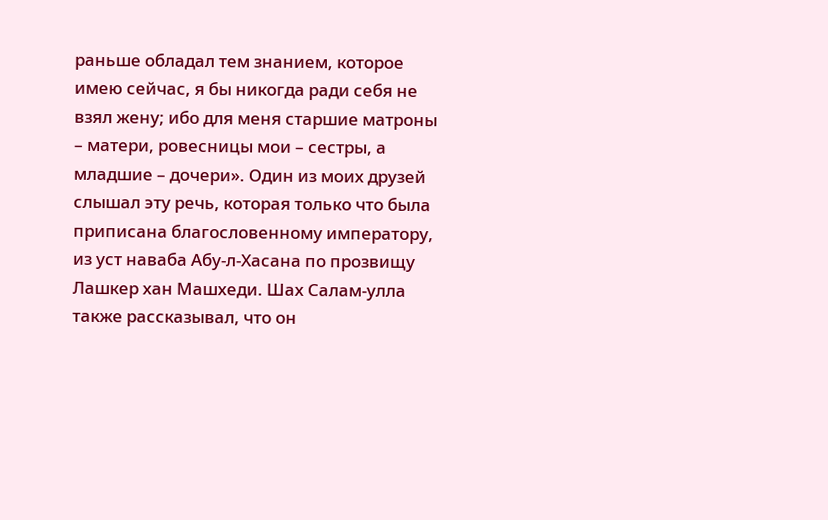раньше обладал тем знанием, которое имею сейчас, я бы никогда ради себя не взял жену; ибо для меня старшие матроны – матери, ровесницы мои – сестры, а младшие – дочери». Один из моих друзей слышал эту речь, которая только что была приписана благословенному императору, из уст наваба Абу-л-Хасана по прозвищу Лашкер хан Машхеди. Шах Салам-улла также рассказывал, что он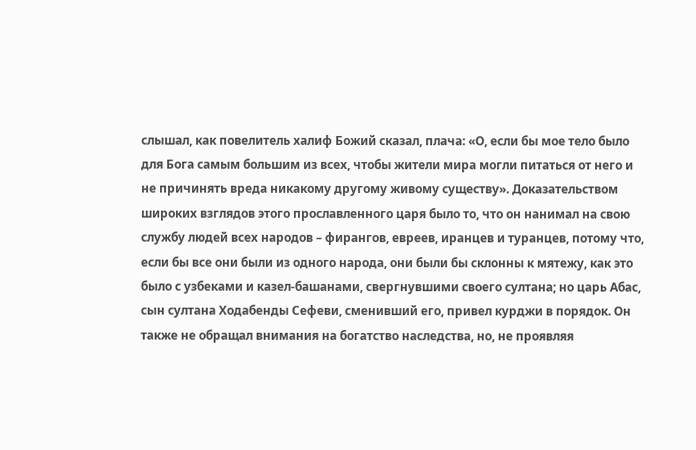слышал, как повелитель халиф Божий сказал, плача: «О, если бы мое тело было для Бога самым большим из всех, чтобы жители мира могли питаться от него и не причинять вреда никакому другому живому существу». Доказательством широких взглядов этого прославленного царя было то, что он нанимал на свою службу людей всех народов – фирангов, евреев, иранцев и туранцев, потому что, если бы все они были из одного народа, они были бы склонны к мятежу, как это было с узбеками и казел-башанами, свергнувшими своего султана; но царь Абас, сын султана Ходабенды Сефеви, сменивший его, привел курджи в порядок. Он также не обращал внимания на богатство наследства, но, не проявляя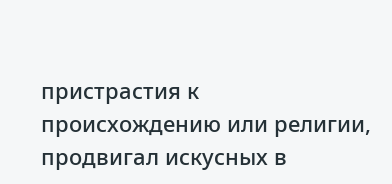пристрастия к происхождению или религии, продвигал искусных в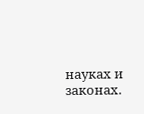науках и законах.